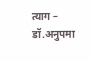त्याग – डॉ.अनुपमा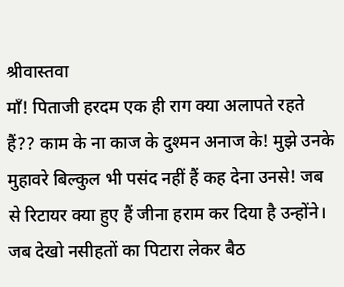श्रीवास्तवा
माँ! पिताजी हरदम एक ही राग क्या अलापते रहते हैं?? काम के ना काज के दुश्मन अनाज के! मुझे उनके मुहावरे बिल्कुल भी पसंद नहीं हैं कह देना उनसे! जब से रिटायर क्या हुए हैं जीना हराम कर दिया है उन्होंने। जब देखो नसीहतों का पिटारा लेकर बैठ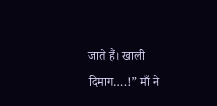जाते हैं। खाली दिमाग….!” माँ ने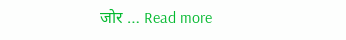जोर … Read more